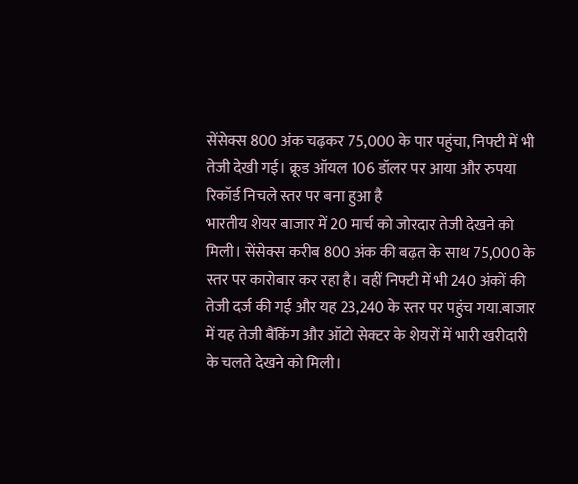सेंसेक्स 800 अंक चढ़कर 75,000 के पार पहुंचा, निफ्टी में भी तेजी देखी गई। क्रूड ऑयल 106 डॉलर पर आया और रुपया रिकॉर्ड निचले स्तर पर बना हुआ है
भारतीय शेयर बाजार में 20 मार्च को जोरदार तेजी देखने को मिली। सेंसेक्स करीब 800 अंक की बढ़त के साथ 75,000 के स्तर पर कारोबार कर रहा है। वहीं निफ्टी में भी 240 अंकों की तेजी दर्ज की गई और यह 23,240 के स्तर पर पहुंच गया.बाजार में यह तेजी बैंकिंग और ऑटो सेक्टर के शेयरों में भारी खरीदारी के चलते देखने को मिली।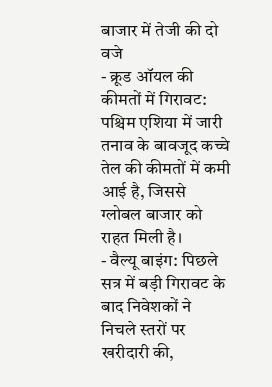बाजार में तेजी की दो वजे
- क्रूड ऑयल की कीमतों में गिरावट: पश्चिम एशिया में जारी तनाव के बावजूद कच्चे तेल की कीमतों में कमी आई है, जिससे ग्लोबल बाजार को राहत मिली है।
- वैल्यू बाइंग: पिछले सत्र में बड़ी गिरावट के बाद निवेशकों ने निचले स्तरों पर खरीदारी की,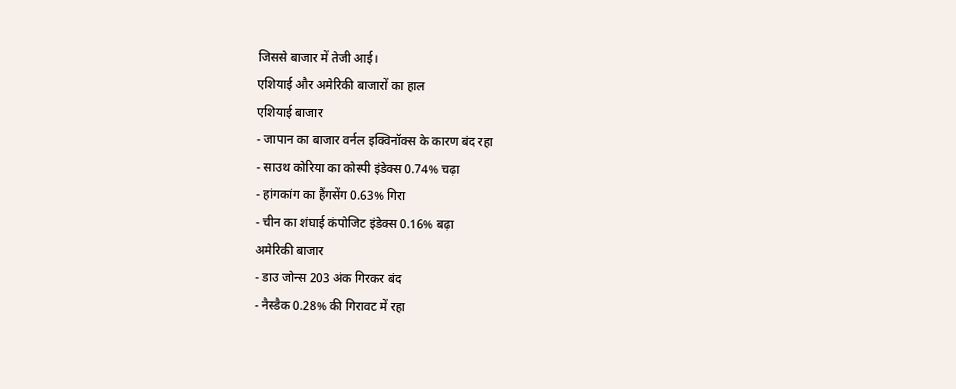जिससे बाजार में तेजी आई।
एशियाई और अमेरिकी बाजारों का हाल
एशियाई बाजार
- जापान का बाजार वर्नल इक्विनॉक्स के कारण बंद रहा
- साउथ कोरिया का कोस्पी इंडेक्स 0.74% चढ़ा
- हांगकांग का हैंगसेंग 0.63% गिरा
- चीन का शंघाई कंपोजिट इंडेक्स 0.16% बढ़ा
अमेरिकी बाजार
- डाउ जोन्स 203 अंक गिरकर बंद
- नैस्डैक 0.28% की गिरावट में रहा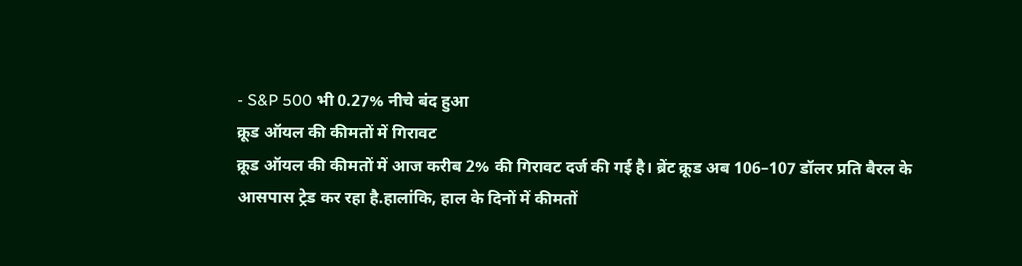- S&P 500 भी 0.27% नीचे बंद हुआ
क्रूड ऑयल की कीमतों में गिरावट
क्रूड ऑयल की कीमतों में आज करीब 2% की गिरावट दर्ज की गई है। ब्रेंट क्रूड अब 106–107 डॉलर प्रति बैरल के आसपास ट्रेड कर रहा है.हालांकि, हाल के दिनों में कीमतों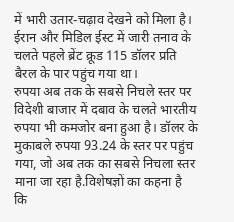में भारी उतार-चढ़ाव देखने को मिला है। ईरान और मिडिल ईस्ट में जारी तनाव के चलते पहले ब्रेंट क्रूड 115 डॉलर प्रति बैरल के पार पहुंच गया था।
रुपया अब तक के सबसे निचले स्तर पर
विदेशी बाजार में दबाव के चलते भारतीय रुपया भी कमजोर बना हुआ है। डॉलर के मुकाबले रुपया 93.24 के स्तर पर पहुंच गया, जो अब तक का सबसे निचला स्तर माना जा रहा है.विशेषज्ञों का कहना है कि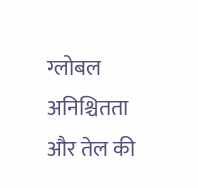ग्लोबल अनिश्चितता और तेल की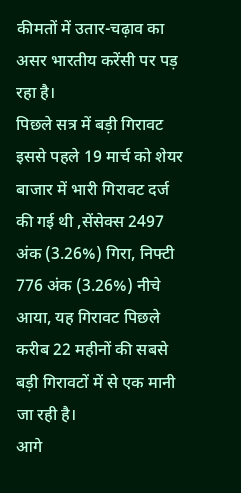कीमतों में उतार-चढ़ाव का असर भारतीय करेंसी पर पड़ रहा है।
पिछले सत्र में बड़ी गिरावट
इससे पहले 19 मार्च को शेयर बाजार में भारी गिरावट दर्ज की गई थी ,सेंसेक्स 2497 अंक (3.26%) गिरा, निफ्टी 776 अंक (3.26%) नीचे आया, यह गिरावट पिछले करीब 22 महीनों की सबसे बड़ी गिरावटों में से एक मानी जा रही है।
आगे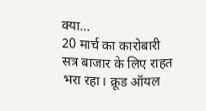क्या…
20 मार्च का कारोबारी सत्र बाजार के लिए राहत भरा रहा। क्रूड ऑयल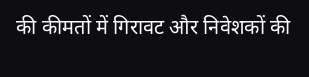की कीमतों में गिरावट और निवेशकों की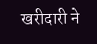खरीदारी ने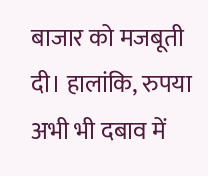बाजार को मजबूती दी। हालांकि, रुपया अभी भी दबाव में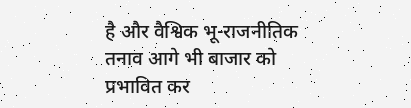है और वैश्विक भू-राजनीतिक तनाव आगे भी बाजार को प्रभावित कर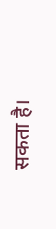सकता है।